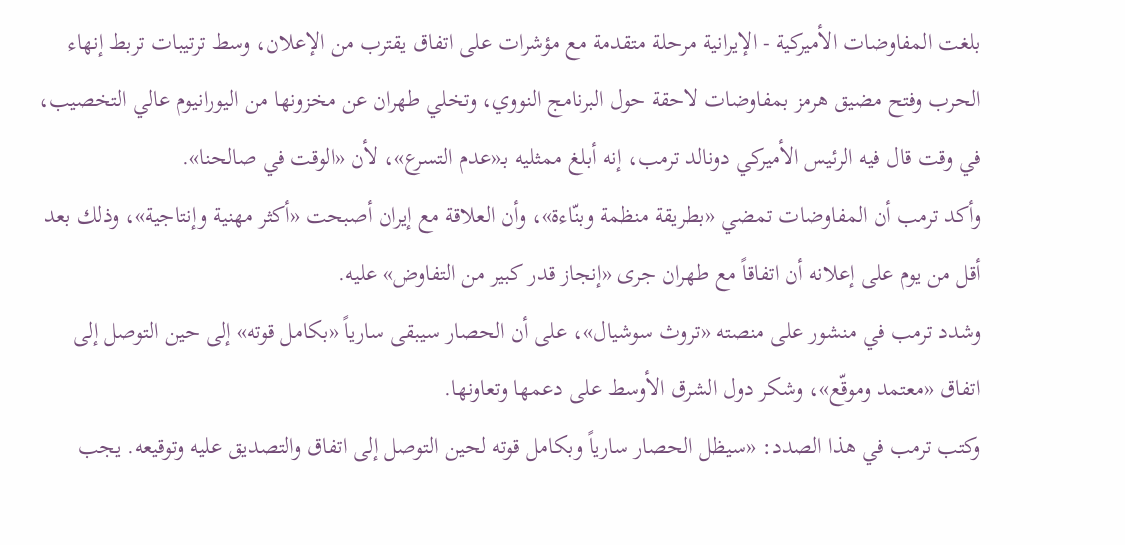بلغت المفاوضات الأميركية - الإيرانية مرحلة متقدمة مع مؤشرات على اتفاق يقترب من الإعلان، وسط ترتيبات تربط إنهاء الحرب وفتح مضيق هرمز بمفاوضات لاحقة حول البرنامج النووي، وتخلي طهران عن مخزونها من اليورانيوم عالي التخصيب، في وقت قال فيه الرئيس الأميركي دونالد ترمب، إنه أبلغ ممثليه بـ«عدم التسرع»، لأن «الوقت في صالحنا».
وأكد ترمب أن المفاوضات تمضي «بطريقة منظمة وبنّاءة»، وأن العلاقة مع إيران أصبحت «أكثر مهنية وإنتاجية»، وذلك بعد أقل من يوم على إعلانه أن اتفاقاً مع طهران جرى «إنجاز قدر كبير من التفاوض» عليه.
وشدد ترمب في منشور على منصته «تروث سوشيال»، على أن الحصار سيبقى سارياً «بكامل قوته» إلى حين التوصل إلى اتفاق «معتمد وموقّع»، وشكر دول الشرق الأوسط على دعمها وتعاونها.
وكتب ترمب في هذا الصدد: «سيظل الحصار سارياً وبكامل قوته لحين التوصل إلى اتفاق والتصديق عليه وتوقيعه. يجب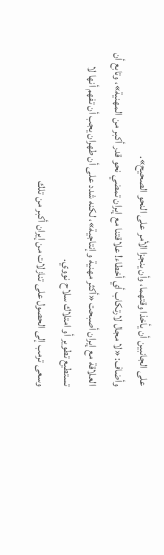على الجانبين أن يأخذا وقتهما، وأن ينجزا الأمر على النحو الصحيح».
وأضاف: «لا مجال لارتكاب أي أخطاء! علاقتنا مع إيران تمضي نحو قدر أكبر من المهنية»، وتابع أن العلاقة مع إيران أصبحت «أكثر مهنية وإنتاجية»، لكنه شدد على أن طهران يجب أن تفهم أنها لا تستطيع تطوير أو امتلاك سلاح نووي.
وسعى ترمب إلى الحصول على تنازلات من إيران أكبر من تلك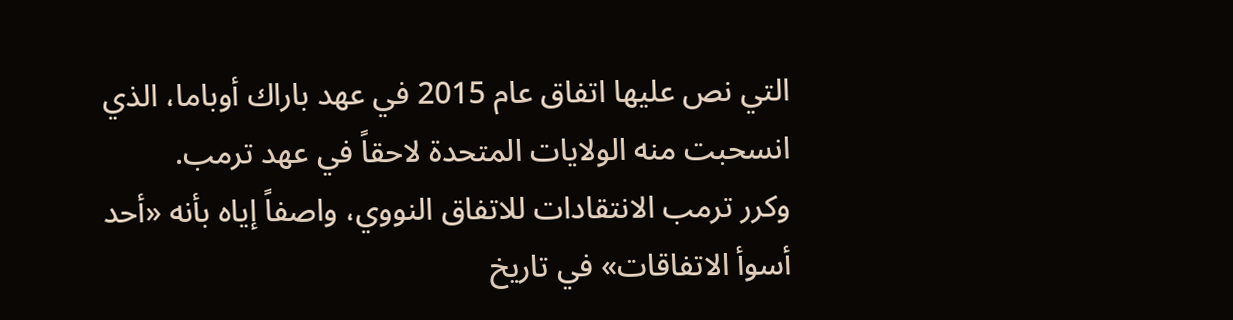التي نص عليها اتفاق عام 2015 في عهد باراك أوباما، الذي انسحبت منه الولايات المتحدة لاحقاً في عهد ترمب.
وكرر ترمب الانتقادات للاتفاق النووي، واصفاً إياه بأنه «أحد أسوأ الاتفاقات» في تاريخ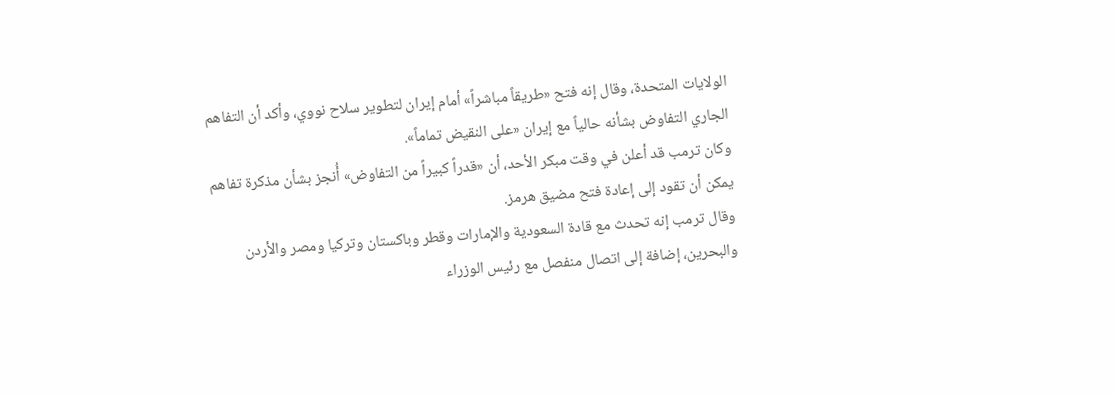الولايات المتحدة، وقال إنه فتح «طريقاً مباشراً» أمام إيران لتطوير سلاح نووي، وأكد أن التفاهم الجاري التفاوض بشأنه حالياً مع إيران «على النقيض تماماً».
وكان ترمب قد أعلن في وقت مبكر الأحد، أن «قدراً كبيراً من التفاوض» أُنجز بشأن مذكرة تفاهم يمكن أن تقود إلى إعادة فتح مضيق هرمز.
وقال ترمب إنه تحدث مع قادة السعودية والإمارات وقطر وباكستان وتركيا ومصر والأردن والبحرين، إضافة إلى اتصال منفصل مع رئيس الوزراء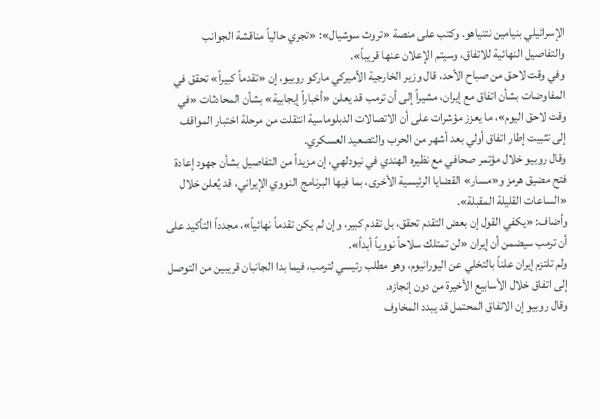الإسرائيلي بنيامين نتنياهو. وكتب على منصة «تروث سوشيال»: «تجري حالياً مناقشة الجوانب والتفاصيل النهائية للاتفاق، وسيتم الإعلان عنها قريباً».
وفي وقت لاحق من صباح الأحد، قال وزير الخارجية الأميركي ماركو روبيو، إن «تقدماً كبيراً» تحقق في المفاوضات بشأن اتفاق مع إيران، مشيراً إلى أن ترمب قد يعلن «أخباراً إيجابية» بشأن المحادثات «في وقت لاحق اليوم»، ما يعزز مؤشرات على أن الاتصالات الدبلوماسية انتقلت من مرحلة اختبار المواقف إلى تثبيت إطار اتفاق أولي بعد أشهر من الحرب والتصعيد العسكري.
وقال روبيو خلال مؤتمر صحافي مع نظيره الهندي في نيودلهي، إن مزيداً من التفاصيل بشأن جهود إعادة فتح مضيق هرمز و«مسار» القضايا الرئيسية الأخرى، بما فيها البرنامج النووي الإيراني، قد يُعلن خلال «الساعات القليلة المقبلة».
وأضاف: «يكفي القول إن بعض التقدم تحقق، بل تقدم كبير، وإن لم يكن تقدماً نهائياً»، مجدداً التأكيد على أن ترمب سيضمن أن إيران «لن تمتلك سلاحاً نووياً أبداً».
ولم تلتزم إيران علناً بالتخلي عن اليورانيوم، وهو مطلب رئيسي لترمب، فيما بدا الجانبان قريبين من التوصل إلى اتفاق خلال الأسابيع الأخيرة من دون إنجازه.
وقال روبيو إن الاتفاق المحتمل قد يبدد المخاوف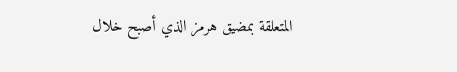المتعلقة بمضيق هرمز الذي أصبح خلال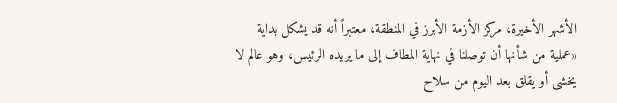الأشهر الأخيرة، مركز الأزمة الأبرز في المنطقة، معتبراً أنه قد يشكل بداية «عملية من شأنها أن توصلنا في نهاية المطاف إلى ما يريده الرئيس، وهو عالم لا يخشى أو يقلق بعد اليوم من سلاح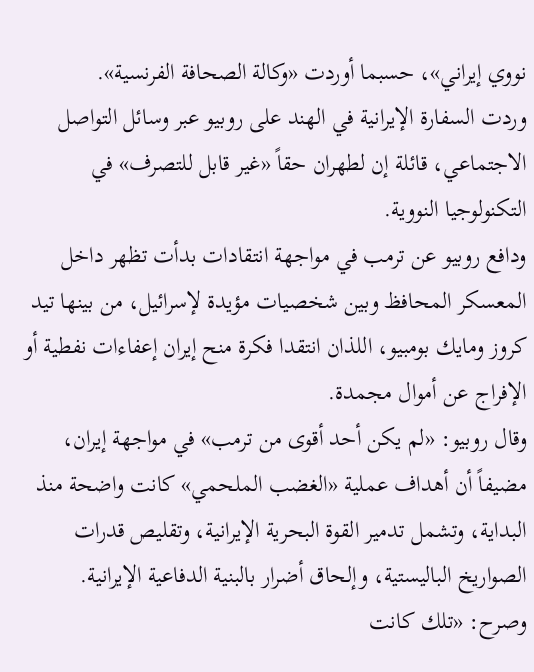نووي إيراني»، حسبما أوردت «وكالة الصحافة الفرنسية».
وردت السفارة الإيرانية في الهند على روبيو عبر وسائل التواصل الاجتماعي، قائلة إن لطهران حقاً «غير قابل للتصرف» في التكنولوجيا النووية.
ودافع روبيو عن ترمب في مواجهة انتقادات بدأت تظهر داخل المعسكر المحافظ وبين شخصيات مؤيدة لإسرائيل، من بينها تيد كروز ومايك بومبيو، اللذان انتقدا فكرة منح إيران إعفاءات نفطية أو الإفراج عن أموال مجمدة.
وقال روبيو: «لم يكن أحد أقوى من ترمب» في مواجهة إيران، مضيفاً أن أهداف عملية «الغضب الملحمي» كانت واضحة منذ البداية، وتشمل تدمير القوة البحرية الإيرانية، وتقليص قدرات الصواريخ الباليستية، وإلحاق أضرار بالبنية الدفاعية الإيرانية. وصرح: «تلك كانت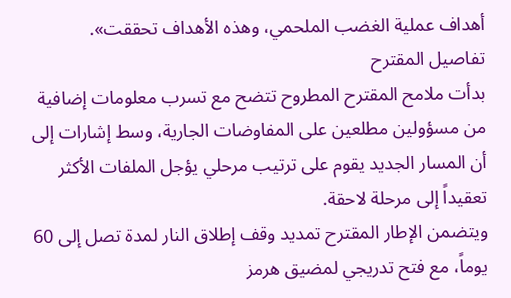أهداف عملية الغضب الملحمي، وهذه الأهداف تحققت».
تفاصيل المقترح
بدأت ملامح المقترح المطروح تتضح مع تسرب معلومات إضافية من مسؤولين مطلعين على المفاوضات الجارية، وسط إشارات إلى أن المسار الجديد يقوم على ترتيب مرحلي يؤجل الملفات الأكثر تعقيداً إلى مرحلة لاحقة.
ويتضمن الإطار المقترح تمديد وقف إطلاق النار لمدة تصل إلى 60 يوماً، مع فتح تدريجي لمضيق هرمز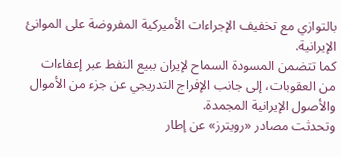بالتوازي مع تخفيف الإجراءات الأميركية المفروضة على الموانئ الإيرانية.
كما تتضمن المسودة السماح لإيران ببيع النفط عبر إعفاءات من العقوبات، إلى جانب الإفراج التدريجي عن جزء من الأموال والأصول الإيرانية المجمدة.
وتحدثت مصادر «رويترز» عن إطار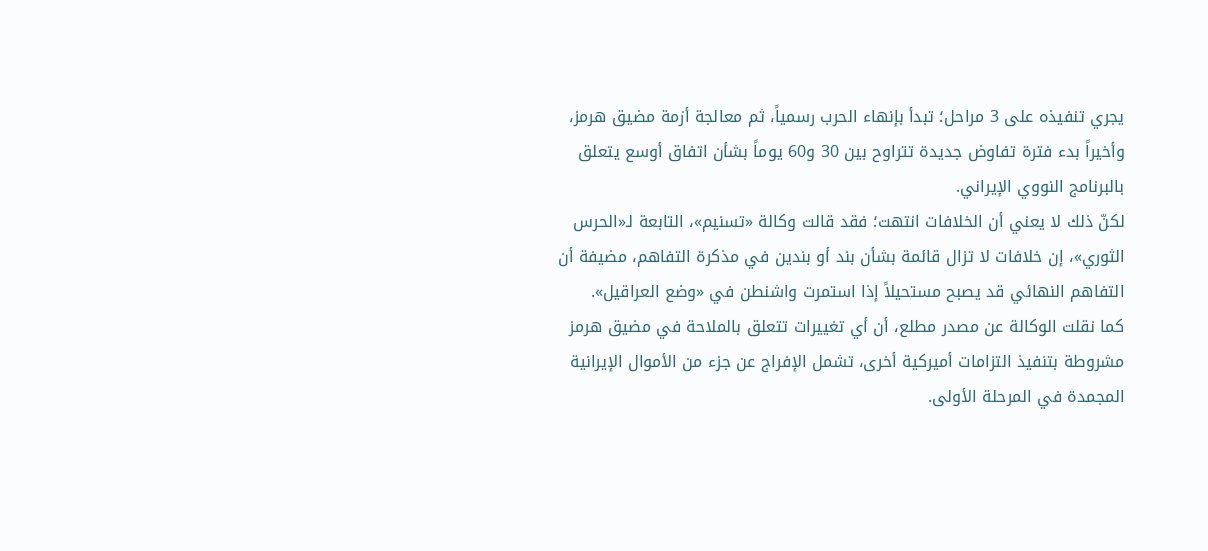يجري تنفيذه على 3 مراحل؛ تبدأ بإنهاء الحرب رسمياً، ثم معالجة أزمة مضيق هرمز، وأخيراً بدء فترة تفاوض جديدة تتراوح بين 30 و60 يوماً بشأن اتفاق أوسع يتعلق بالبرنامج النووي الإيراني.
لكنّ ذلك لا يعني أن الخلافات انتهت؛ فقد قالت وكالة «تسنيم»، التابعة لـ«الحرس الثوري»، إن خلافات لا تزال قائمة بشأن بند أو بندين في مذكرة التفاهم، مضيفة أن التفاهم النهائي قد يصبح مستحيلاً إذا استمرت واشنطن في «وضع العراقيل».
كما نقلت الوكالة عن مصدر مطلع، أن أي تغييرات تتعلق بالملاحة في مضيق هرمز مشروطة بتنفيذ التزامات أميركية أخرى، تشمل الإفراج عن جزء من الأموال الإيرانية المجمدة في المرحلة الأولى.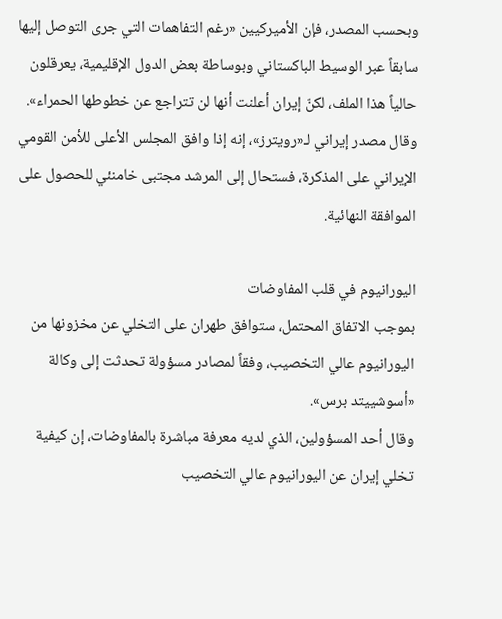وبحسب المصدر، فإن الأميركيين «رغم التفاهمات التي جرى التوصل إليها سابقاً عبر الوسيط الباكستاني وبوساطة بعض الدول الإقليمية، يعرقلون حالياً هذا الملف، لكنّ إيران أعلنت أنها لن تتراجع عن خطوطها الحمراء».
وقال مصدر إيراني لـ«رويترز»، إنه إذا وافق المجلس الأعلى للأمن القومي الإيراني على المذكرة، فستحال إلى المرشد مجتبى خامنئي للحصول على الموافقة النهائية.

اليورانيوم في قلب المفاوضات
بموجب الاتفاق المحتمل، ستوافق طهران على التخلي عن مخزونها من اليورانيوم عالي التخصيب، وفقاً لمصادر مسؤولة تحدثت إلى وكالة «أسوشييتد برس».
وقال أحد المسؤولين، الذي لديه معرفة مباشرة بالمفاوضات، إن كيفية تخلي إيران عن اليورانيوم عالي التخصيب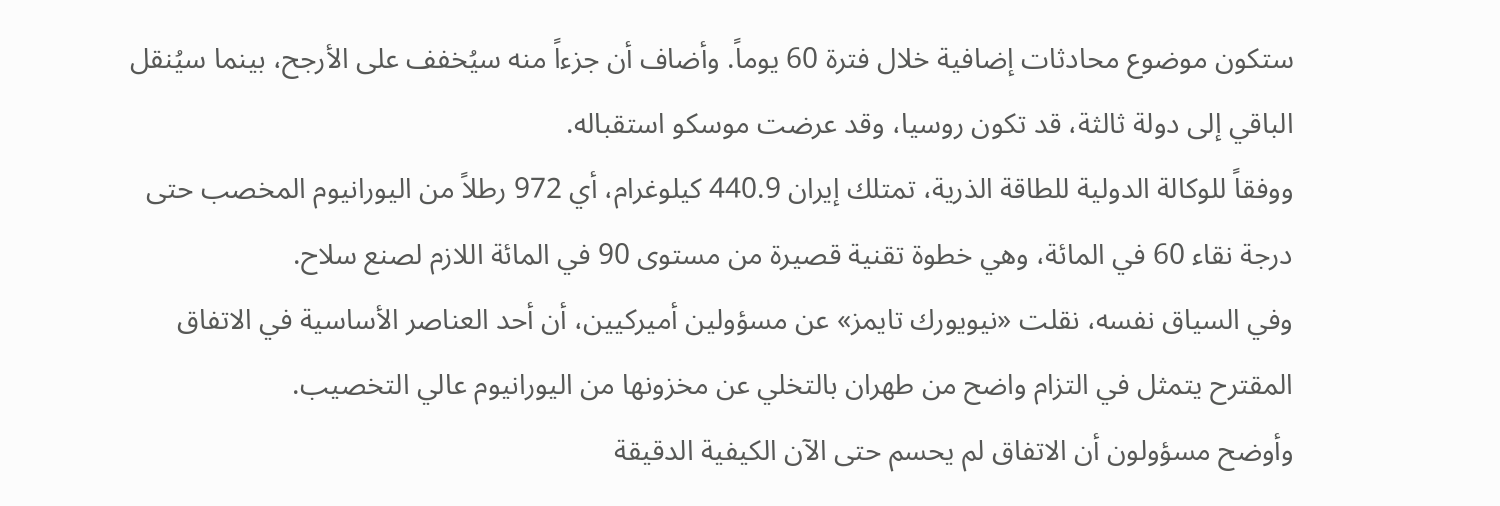ستكون موضوع محادثات إضافية خلال فترة 60 يوماً. وأضاف أن جزءاً منه سيُخفف على الأرجح، بينما سيُنقل الباقي إلى دولة ثالثة، قد تكون روسيا، وقد عرضت موسكو استقباله.
ووفقاً للوكالة الدولية للطاقة الذرية، تمتلك إيران 440.9 كيلوغرام، أي 972 رطلاً من اليورانيوم المخصب حتى درجة نقاء 60 في المائة، وهي خطوة تقنية قصيرة من مستوى 90 في المائة اللازم لصنع سلاح.
وفي السياق نفسه، نقلت «نيويورك تايمز» عن مسؤولين أميركيين، أن أحد العناصر الأساسية في الاتفاق المقترح يتمثل في التزام واضح من طهران بالتخلي عن مخزونها من اليورانيوم عالي التخصيب.
وأوضح مسؤولون أن الاتفاق لم يحسم حتى الآن الكيفية الدقيقة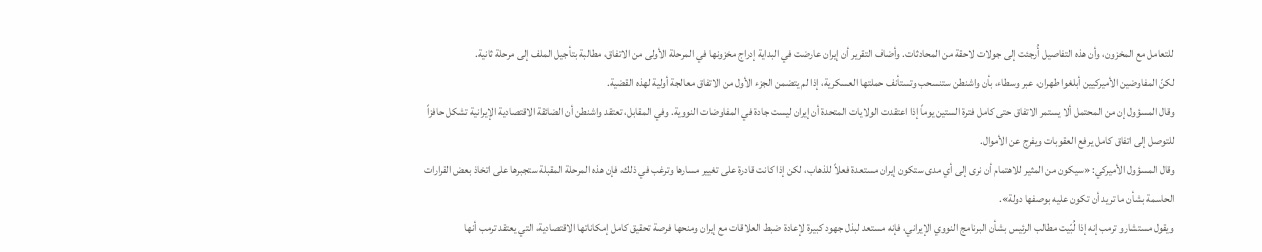للتعامل مع المخزون، وأن هذه التفاصيل أُرجئت إلى جولات لاحقة من المحادثات. وأضاف التقرير أن إيران عارضت في البداية إدراج مخزونها في المرحلة الأولى من الاتفاق، مطالبة بتأجيل الملف إلى مرحلة ثانية.
لكنّ المفاوضين الأميركيين أبلغوا طهران، عبر وسطاء، بأن واشنطن ستنسحب وتستأنف حملتها العسكرية، إذا لم يتضمن الجزء الأول من الاتفاق معالجة أولية لهذه القضية.
وقال المسؤول إن من المحتمل ألا يستمر الاتفاق حتى كامل فترة الستين يوماً إذا اعتقدت الولايات المتحدة أن إيران ليست جادة في المفاوضات النووية. وفي المقابل، تعتقد واشنطن أن الضائقة الاقتصادية الإيرانية تشكل حافزاً للتوصل إلى اتفاق كامل يرفع العقوبات ويفرج عن الأموال.
وقال المسؤول الأميركي: «سيكون من المثير للاهتمام أن نرى إلى أي مدى ستكون إيران مستعدة فعلاً للذهاب، لكن إذا كانت قادرة على تغيير مسارها وترغب في ذلك، فإن هذه المرحلة المقبلة ستجبرها على اتخاذ بعض القرارات الحاسمة بشأن ما تريد أن تكون عليه بوصفها دولة».
ويقول مستشارو ترمب إنه إذا لُبّيت مطالب الرئيس بشأن البرنامج النووي الإيراني، فإنه مستعد لبذل جهود كبيرة لإعادة ضبط العلاقات مع إيران ومنحها فرصة تحقيق كامل إمكاناتها الاقتصادية، التي يعتقد ترمب أنها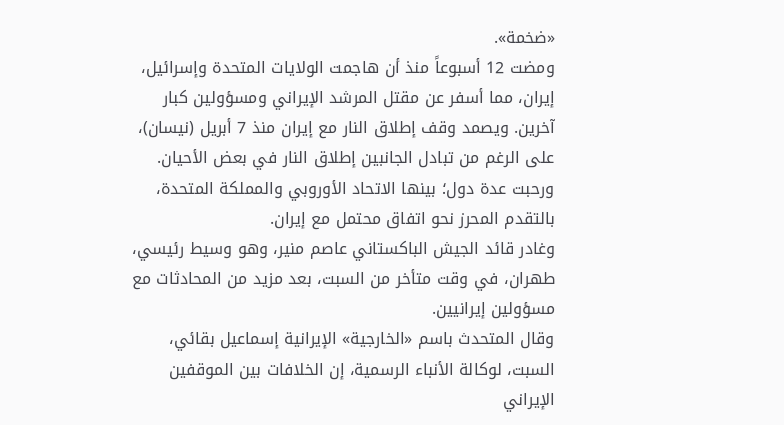«ضخمة».
ومضت 12 أسبوعاً منذ أن هاجمت الولايات المتحدة وإسرائيل، إيران، مما أسفر عن مقتل المرشد الإيراني ومسؤولين كبار آخرين. ويصمد وقف إطلاق النار مع إيران منذ 7 أبريل (نيسان)، على الرغم من تبادل الجانبين إطلاق النار في بعض الأحيان.
ورحبت عدة دول؛ بينها الاتحاد الأوروبي والمملكة المتحدة، بالتقدم المحرز نحو اتفاق محتمل مع إيران.
وغادر قائد الجيش الباكستاني عاصم منير، وهو وسيط رئيسي، طهران، في وقت متأخر من السبت، بعد مزيد من المحادثات مع مسؤولين إيرانيين.
وقال المتحدث باسم «الخارجية» الإيرانية إسماعيل بقائي، السبت، لوكالة الأنباء الرسمية، إن الخلافات بين الموقفين الإيراني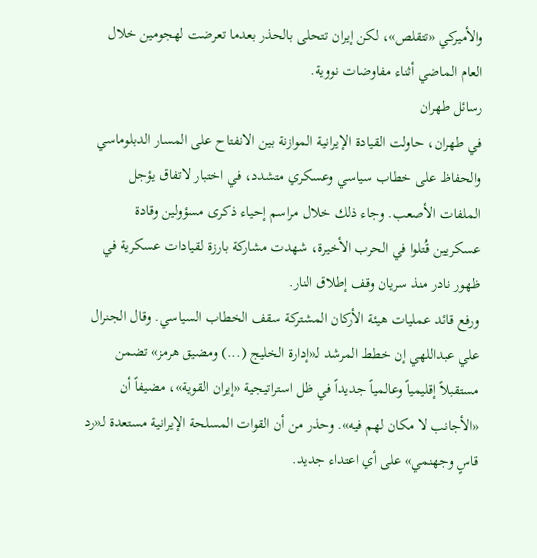والأميركي «تتقلص»، لكن إيران تتحلى بالحذر بعدما تعرضت لهجومين خلال العام الماضي أثناء مفاوضات نووية.
رسائل طهران
في طهران، حاولت القيادة الإيرانية الموازنة بين الانفتاح على المسار الدبلوماسي والحفاظ على خطاب سياسي وعسكري متشدد، في اختبار لاتفاق يؤجل الملفات الأصعب. وجاء ذلك خلال مراسم إحياء ذكرى مسؤولين وقادة عسكريين قُتلوا في الحرب الأخيرة، شهدت مشاركة بارزة لقيادات عسكرية في ظهور نادر منذ سريان وقف إطلاق النار.
ورفع قائد عمليات هيئة الأركان المشتركة سقف الخطاب السياسي. وقال الجنرال علي عبداللهي إن خطط المرشد لـ«إدارة الخليج (...) ومضيق هرمز» تضمن مستقبلاً إقليمياً وعالمياً جديداً في ظل استراتيجية «إيران القوية»، مضيفاً أن «الأجانب لا مكان لهم فيه». وحذر من أن القوات المسلحة الإيرانية مستعدة لـ«رد قاسٍ وجهنمي» على أي اعتداء جديد.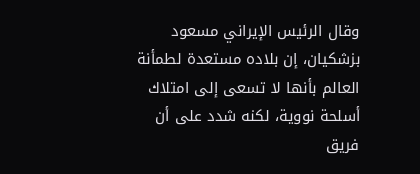وقال الرئيس الإيراني مسعود بزشكيان، إن بلاده مستعدة لطمأنة العالم بأنها لا تسعى إلى امتلاك أسلحة نووية، لكنه شدد على أن فريق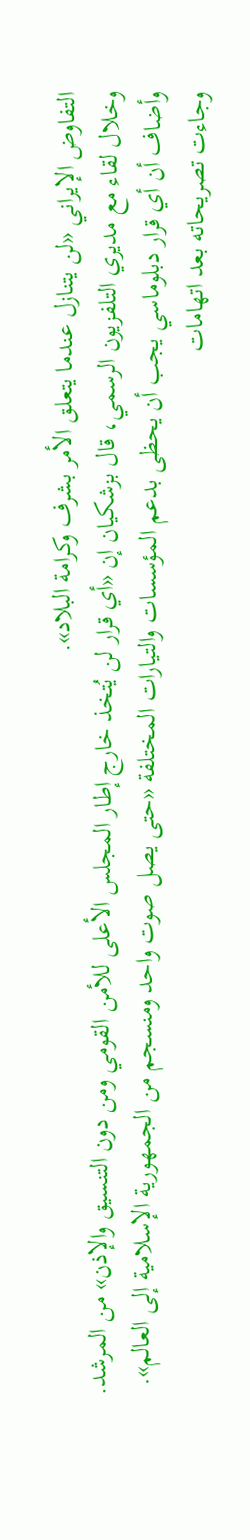التفاوض الإيراني «لن يتنازل عندما يتعلق الأمر بشرف وكرامة البلاد».
وخلال لقاء مع مديري التلفزيون الرسمي، قال بزشكيان إن «أي قرار لن يُتخذ خارج إطار المجلس الأعلى للأمن القومي ومن دون التنسيق والإذن» من المرشد.
وأضاف أن أي قرار دبلوماسي يجب أن يحظى بدعم المؤسسات والتيارات المختلفة «حتى يصل صوت واحد ومنسجم من الجمهورية الإسلامية إلى العالم».
وجاءت تصريحاته بعد اتهامات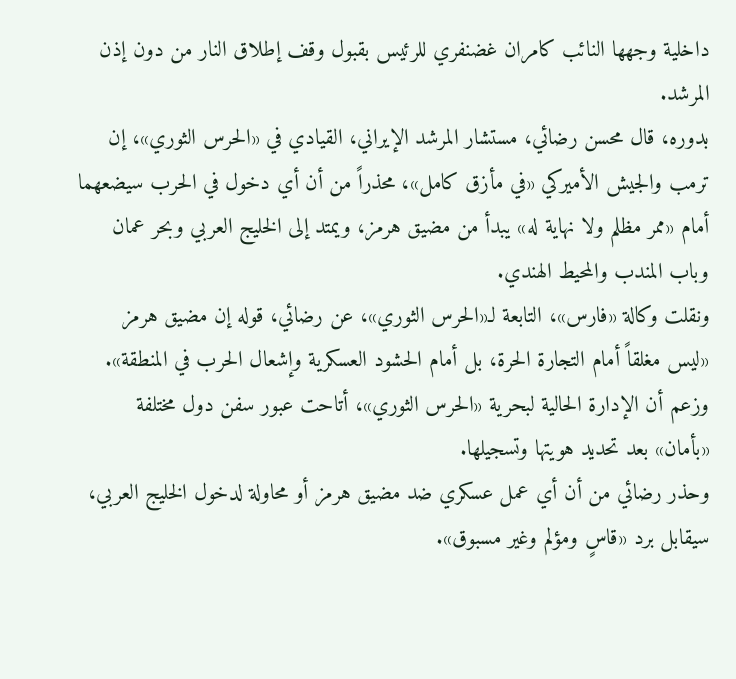داخلية وجهها النائب كامران غضنفري للرئيس بقبول وقف إطلاق النار من دون إذن المرشد.
بدوره، قال محسن رضائي، مستشار المرشد الإيراني، القيادي في «الحرس الثوري»، إن ترمب والجيش الأميركي «في مأزق كامل»، محذراً من أن أي دخول في الحرب سيضعهما أمام «ممر مظلم ولا نهاية له» يبدأ من مضيق هرمز، ويمتد إلى الخليج العربي وبحر عمان وباب المندب والمحيط الهندي.
ونقلت وكالة «فارس»، التابعة لـ«الحرس الثوري»، عن رضائي، قوله إن مضيق هرمز «ليس مغلقاً أمام التجارة الحرة، بل أمام الحشود العسكرية وإشعال الحرب في المنطقة». وزعم أن الإدارة الحالية لبحرية «الحرس الثوري»، أتاحت عبور سفن دول مختلفة «بأمان» بعد تحديد هويتها وتسجيلها.
وحذر رضائي من أن أي عمل عسكري ضد مضيق هرمز أو محاولة لدخول الخليج العربي، سيقابل برد «قاسٍ ومؤلم وغير مسبوق».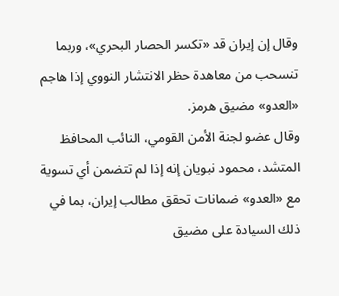وقال إن إيران قد «تكسر الحصار البحري»، وربما تنسحب من معاهدة حظر الانتشار النووي إذا هاجم «العدو» مضيق هرمز.
وقال عضو لجنة الأمن القومي، النائب المحافظ المتشد، محمود نبويان إنه إذا لم تتضمن أي تسوية مع «العدو» ضمانات تحقق مطالب إيران، بما في ذلك السيادة على مضيق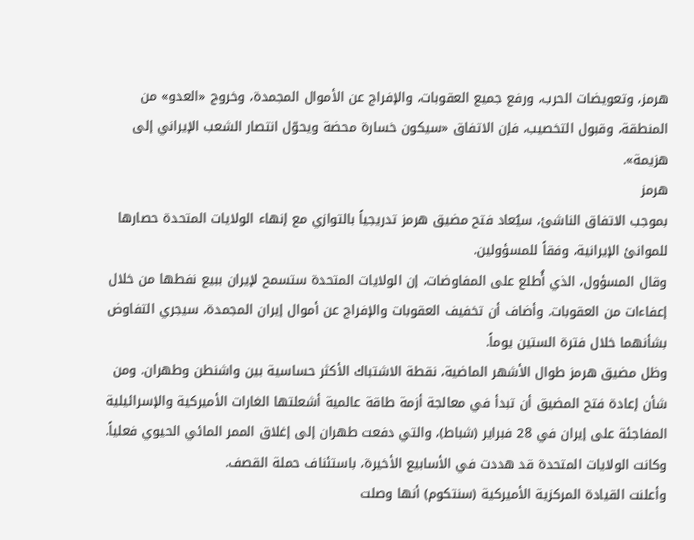هرمز، وتعويضات الحرب، ورفع جميع العقوبات، والإفراج عن الأموال المجمدة، وخروج «العدو» من المنطقة، وقبول التخصيب، فإن الاتفاق «سيكون خسارة محضة ويحوّل انتصار الشعب الإيراني إلى هزيمة».
هرمز
بموجب الاتفاق الناشئ، سيُعاد فتح مضيق هرمز تدريجياً بالتوازي مع إنهاء الولايات المتحدة حصارها للموانئ الإيرانية، وفقاً للمسؤولين.
وقال المسؤول، الذي أُطلع على المفاوضات، إن الولايات المتحدة ستسمح لإيران ببيع نفطها من خلال إعفاءات من العقوبات. وأضاف أن تخفيف العقوبات والإفراج عن أموال إيران المجمدة، سيجري التفاوض بشأنهما خلال فترة الستين يوماً.
وظل مضيق هرمز طوال الأشهر الماضية، نقطة الاشتباك الأكثر حساسية بين واشنطن وطهران. ومن شأن إعادة فتح المضيق أن تبدأ في معالجة أزمة طاقة عالمية أشعلتها الغارات الأميركية والإسرائيلية المفاجئة على إيران في 28 فبراير (شباط)، والتي دفعت طهران إلى إغلاق الممر المائي الحيوي فعلياً.
وكانت الولايات المتحدة قد هددت في الأسابيع الأخيرة، باستئناف حملة القصف.
وأعلنت القيادة المركزية الأميركية (سنتكوم) أنها وصلت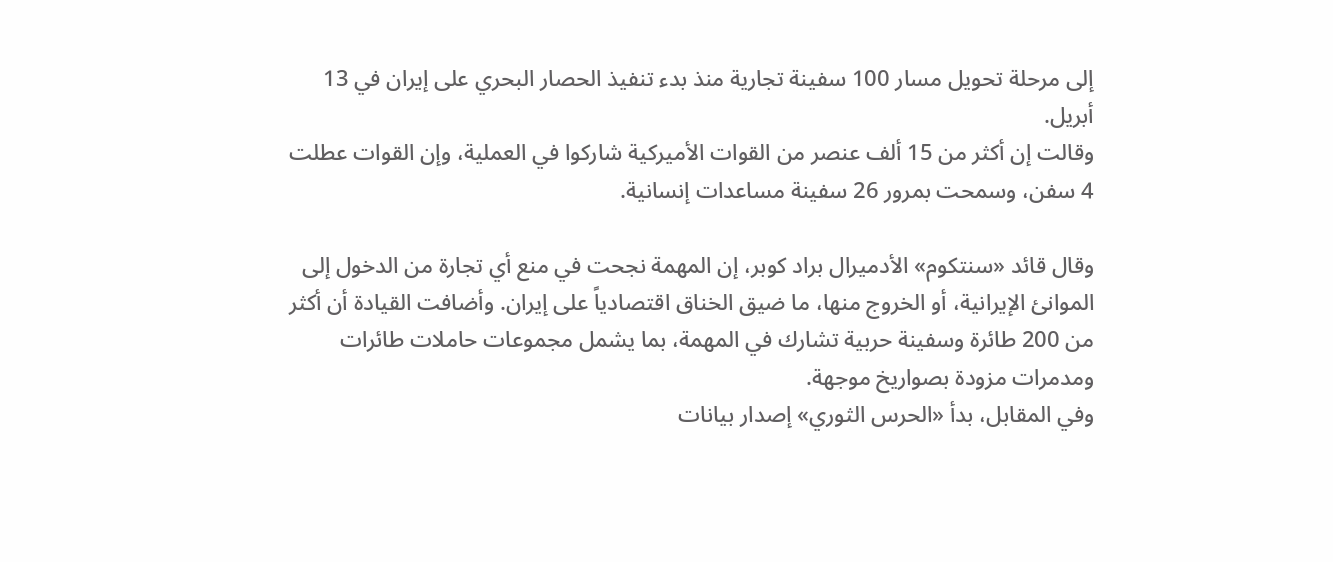إلى مرحلة تحويل مسار 100 سفينة تجارية منذ بدء تنفيذ الحصار البحري على إيران في 13 أبريل.
وقالت إن أكثر من 15 ألف عنصر من القوات الأميركية شاركوا في العملية، وإن القوات عطلت 4 سفن، وسمحت بمرور 26 سفينة مساعدات إنسانية.

وقال قائد «سنتكوم» الأدميرال براد كوبر، إن المهمة نجحت في منع أي تجارة من الدخول إلى الموانئ الإيرانية، أو الخروج منها، ما ضيق الخناق اقتصادياً على إيران. وأضافت القيادة أن أكثر من 200 طائرة وسفينة حربية تشارك في المهمة، بما يشمل مجموعات حاملات طائرات ومدمرات مزودة بصواريخ موجهة.
وفي المقابل، بدأ «الحرس الثوري» إصدار بيانات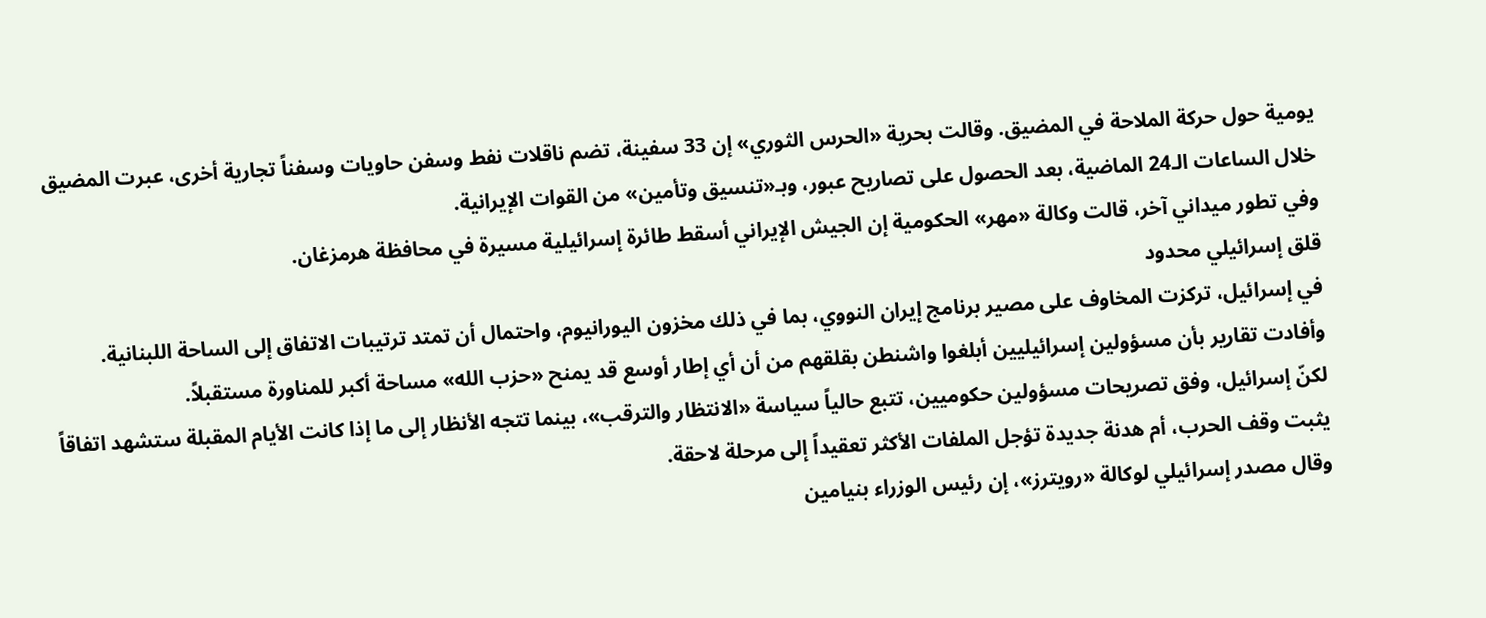يومية حول حركة الملاحة في المضيق. وقالت بحرية «الحرس الثوري» إن 33 سفينة، تضم ناقلات نفط وسفن حاويات وسفناً تجارية أخرى، عبرت المضيق خلال الساعات الـ24 الماضية، بعد الحصول على تصاريح عبور، وبـ«تنسيق وتأمين» من القوات الإيرانية.
وفي تطور ميداني آخر، قالت وكالة «مهر» الحكومية إن الجيش الإيراني أسقط طائرة إسرائيلية مسيرة في محافظة هرمزغان.
قلق إسرائيلي محدود
في إسرائيل، تركزت المخاوف على مصير برنامج إيران النووي، بما في ذلك مخزون اليورانيوم، واحتمال أن تمتد ترتيبات الاتفاق إلى الساحة اللبنانية.
وأفادت تقارير بأن مسؤولين إسرائيليين أبلغوا واشنطن بقلقهم من أن أي إطار أوسع قد يمنح «حزب الله» مساحة أكبر للمناورة مستقبلاً.
لكنّ إسرائيل، وفق تصريحات مسؤولين حكوميين، تتبع حالياً سياسة «الانتظار والترقب»، بينما تتجه الأنظار إلى ما إذا كانت الأيام المقبلة ستشهد اتفاقاً يثبت وقف الحرب، أم هدنة جديدة تؤجل الملفات الأكثر تعقيداً إلى مرحلة لاحقة.
وقال مصدر إسرائيلي لوكالة «رويترز»، إن رئيس الوزراء بنيامين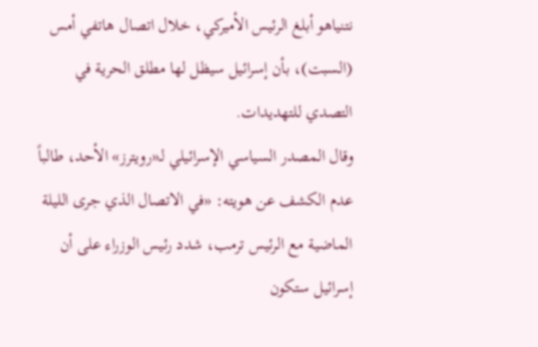نتنياهو أبلغ الرئيس الأميركي، خلال اتصال هاتفي أمس (السبت)، بأن إسرائيل سيظل لها مطلق الحرية في التصدي للتهديدات.
وقال المصدر السياسي الإسرائيلي لـ«رويترز» الأحد، طالباً عدم الكشف عن هويته: «في الاتصال الذي جرى الليلة الماضية مع الرئيس ترمب، شدد رئيس الوزراء على أن إسرائيل ستكون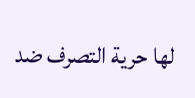لها حرية التصرف ضد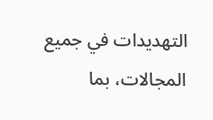التهديدات في جميع المجالات، بما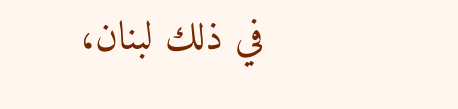في ذلك لبنان،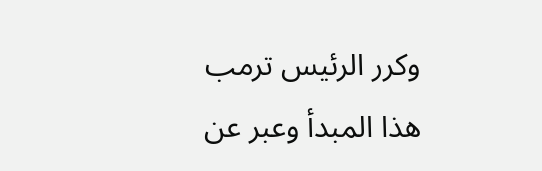وكرر الرئيس ترمب هذا المبدأ وعبر عن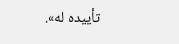تأييده له».